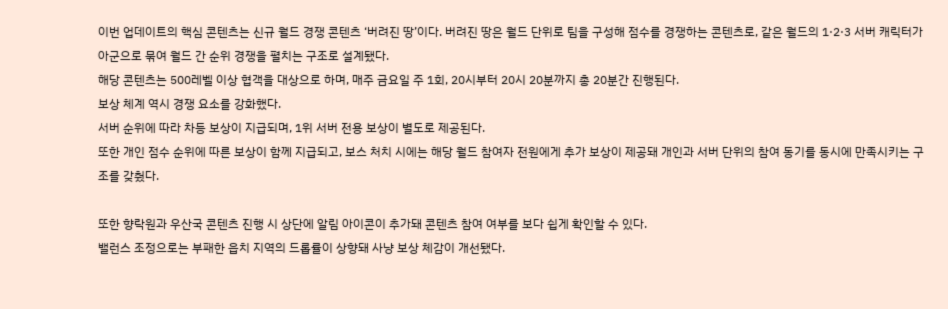이번 업데이트의 핵심 콘텐츠는 신규 월드 경쟁 콘텐츠 ‘버려진 땅’이다. 버려진 땅은 월드 단위로 팀을 구성해 점수를 경쟁하는 콘텐츠로, 같은 월드의 1·2·3 서버 캐릭터가 아군으로 묶여 월드 간 순위 경쟁을 펼치는 구조로 설계됐다.
해당 콘텐츠는 500레벨 이상 협객을 대상으로 하며, 매주 금요일 주 1회, 20시부터 20시 20분까지 총 20분간 진행된다.
보상 체계 역시 경쟁 요소를 강화했다.
서버 순위에 따라 차등 보상이 지급되며, 1위 서버 전용 보상이 별도로 제공된다.
또한 개인 점수 순위에 따른 보상이 함께 지급되고, 보스 처치 시에는 해당 월드 참여자 전원에게 추가 보상이 제공돼 개인과 서버 단위의 참여 동기를 동시에 만족시키는 구조를 갖췄다.

또한 향락원과 우산국 콘텐츠 진행 시 상단에 알림 아이콘이 추가돼 콘텐츠 참여 여부를 보다 쉽게 확인할 수 있다.
밸런스 조정으로는 부패한 읍치 지역의 드롭률이 상향돼 사냥 보상 체감이 개선됐다.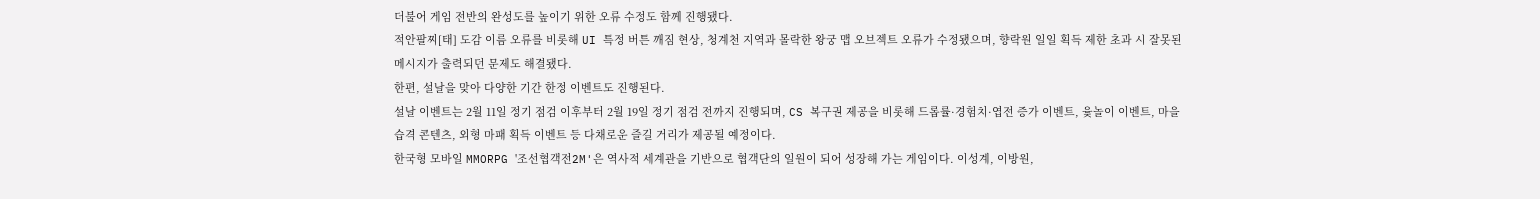더불어 게임 전반의 완성도를 높이기 위한 오류 수정도 함께 진행됐다.
적안팔찌[태] 도감 이름 오류를 비롯해 UI 특정 버튼 깨짐 현상, 청계천 지역과 몰락한 왕궁 맵 오브젝트 오류가 수정됐으며, 향락원 일일 획득 제한 초과 시 잘못된 메시지가 출력되던 문제도 해결됐다.
한편, 설날을 맞아 다양한 기간 한정 이벤트도 진행된다.
설날 이벤트는 2월 11일 정기 점검 이후부터 2월 19일 정기 점검 전까지 진행되며, CS 복구권 제공을 비롯해 드롭률·경험치·엽전 증가 이벤트, 윷놀이 이벤트, 마을 습격 콘텐츠, 외형 마패 획득 이벤트 등 다채로운 즐길 거리가 제공될 예정이다.
한국형 모바일 MMORPG '조선협객전2M'은 역사적 세계관을 기반으로 협객단의 일원이 되어 성장해 가는 게임이다. 이성계, 이방원,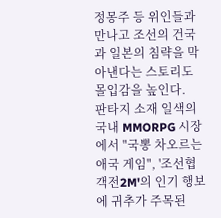정몽주 등 위인들과 만나고 조선의 건국과 일본의 침략을 막아낸다는 스토리도 몰입감을 높인다.
판타지 소재 일색의 국내 MMORPG 시장에서 "국뽕 차오르는 애국 게임", '조선협객전2M'의 인기 행보에 귀추가 주목된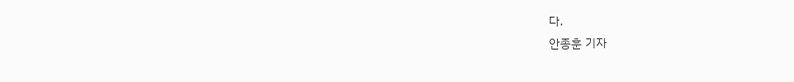다.
안종훈 기자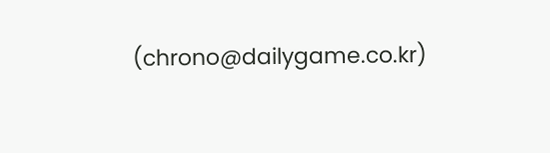(chrono@dailygame.co.kr)